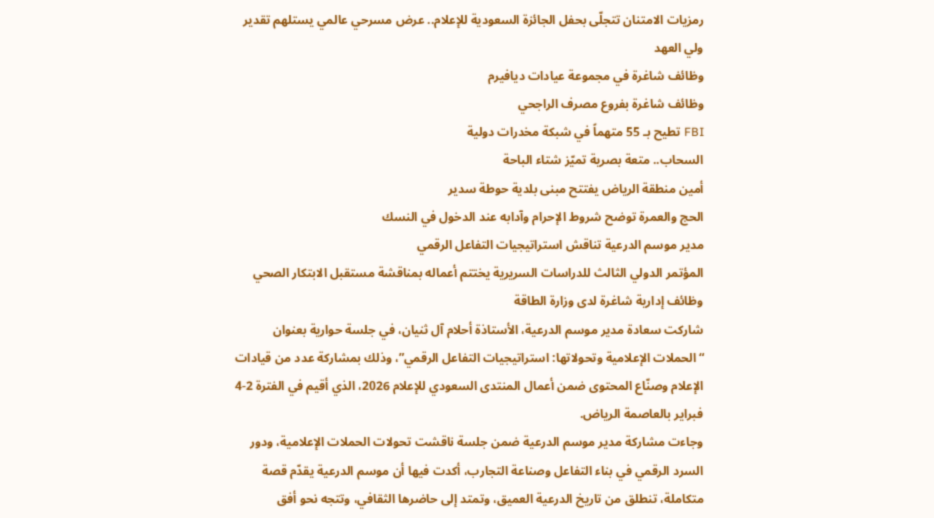رمزيات الامتنان تتجلّى بحفل الجائزة السعودية للإعلام.. عرض مسرحي عالمي يستلهم تقدير ولي العهد
وظائف شاغرة في مجموعة عيادات ديافيرم
وظائف شاغرة بفروع مصرف الراجحي
FBI تطيح بـ 55 متهماً في شبكة مخدرات دولية
السحاب.. متعة بصرية تميّز شتاء الباحة
أمين منطقة الرياض يفتتح مبنى بلدية حوطة سدير
الحج والعمرة توضح شروط الإحرام وآدابه عند الدخول في النسك
مدير موسم الدرعية تناقش استراتيجيات التفاعل الرقمي
المؤتمر الدولي الثالث للدراسات السريرية يختتم أعماله بمناقشة مستقبل الابتكار الصحي
وظائف إدارية شاغرة لدى وزارة الطاقة
شاركت سعادة مدير موسم الدرعية، الأستاذة أحلام آل ثنيان، في جلسة حوارية بعنوان “الحملات الإعلامية وتحولاتها: استراتيجيات التفاعل الرقمي”، وذلك بمشاركة عدد من قيادات الإعلام وصنّاع المحتوى ضمن أعمال المنتدى السعودي للإعلام 2026، الذي أقيم في الفترة 2-4 فبراير بالعاصمة الرياض.
وجاءت مشاركة مدير موسم الدرعية ضمن جلسة ناقشت تحولات الحملات الإعلامية، ودور السرد الرقمي في بناء التفاعل وصناعة التجارب، أكدت فيها أن موسم الدرعية يقدّم قصة متكاملة، تنطلق من تاريخ الدرعية العميق، وتمتد إلى حاضرها الثقافي، وتتجه نحو أفق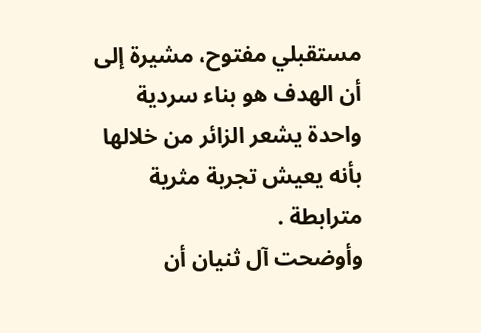مستقبلي مفتوح، مشيرة إلى أن الهدف هو بناء سردية واحدة يشعر الزائر من خلالها بأنه يعيش تجربة مثرية مترابطة .
وأوضحت آل ثنيان أن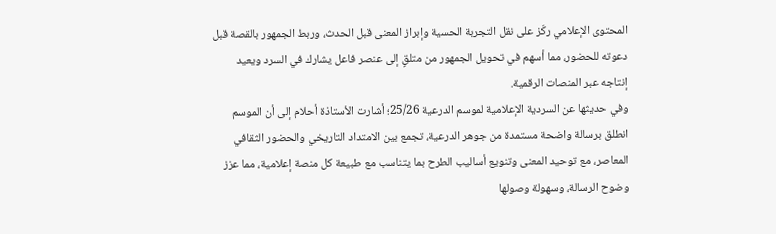المحتوى الإعلامي ركّز على نقل التجربة الحسية وإبراز المعنى قبل الحدث، وربط الجمهور بالقصة قبل دعوته للحضور، مما أسهم في تحويل الجمهور من متلقٍ إلى عنصر فاعل يشارك في السرد ويعيد إنتاجه عبر المنصات الرقمية.
وفي حديثها عن السردية الإعلامية لموسم الدرعية 25/26؛ أشارت الأستاذة أحلام إلى أن الموسم انطلق برسالة واضحة مستمدة من جوهر الدرعية، تجمع بين الامتداد التاريخي والحضور الثقافي المعاصر، مع توحيد المعنى وتنويع أساليب الطرح بما يتناسب مع طبيعة كل منصة إعلامية، مما عزز وضوح الرسالة، وسهولة وصولها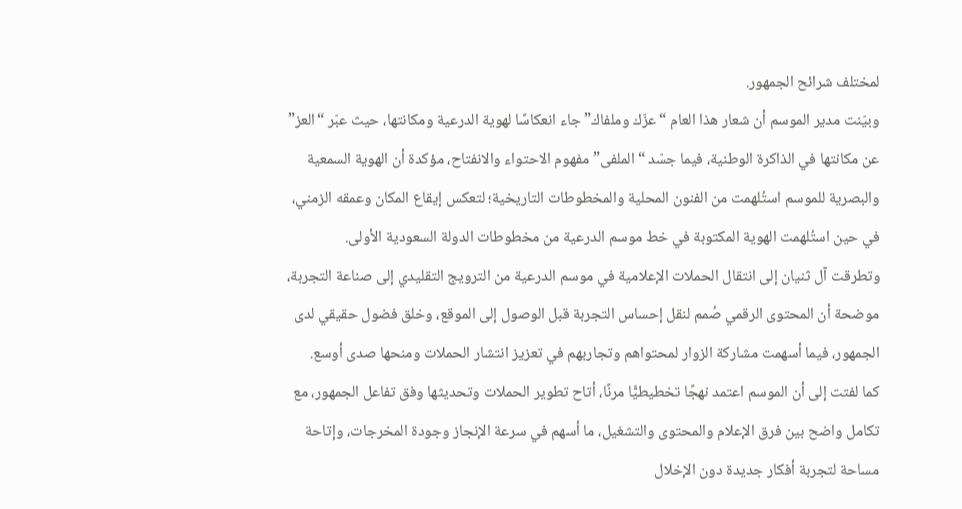لمختلف شرائح الجمهور.
وبيّنت مدير الموسم أن شعار هذا العام “عزّك وملفاك” جاء انعكاسًا لهوية الدرعية ومكانتها، حيث عبّر “العز” عن مكانتها في الذاكرة الوطنية، فيما جسّد “الملفى” مفهوم الاحتواء والانفتاح، مؤكدة أن الهوية السمعية والبصرية للموسم استُلهمت من الفنون المحلية والمخطوطات التاريخية؛ لتعكس إيقاع المكان وعمقه الزمني، في حين استُلهمت الهوية المكتوبة في خط موسم الدرعية من مخطوطات الدولة السعودية الأولى.
وتطرقت آل ثنيان إلى انتقال الحملات الإعلامية في موسم الدرعية من الترويج التقليدي إلى صناعة التجربة، موضحة أن المحتوى الرقمي صُمم لنقل إحساس التجربة قبل الوصول إلى الموقع، وخلق فضول حقيقي لدى الجمهور، فيما أسهمت مشاركة الزوار لمحتواهم وتجاربهم في تعزيز انتشار الحملات ومنحها صدى أوسع.
كما لفتت إلى أن الموسم اعتمد نهجًا تخطيطيًّا مرنًا، أتاح تطوير الحملات وتحديثها وفق تفاعل الجمهور، مع تكامل واضح بين فرق الإعلام والمحتوى والتشغيل، ما أسهم في سرعة الإنجاز وجودة المخرجات، وإتاحة مساحة لتجربة أفكار جديدة دون الإخلال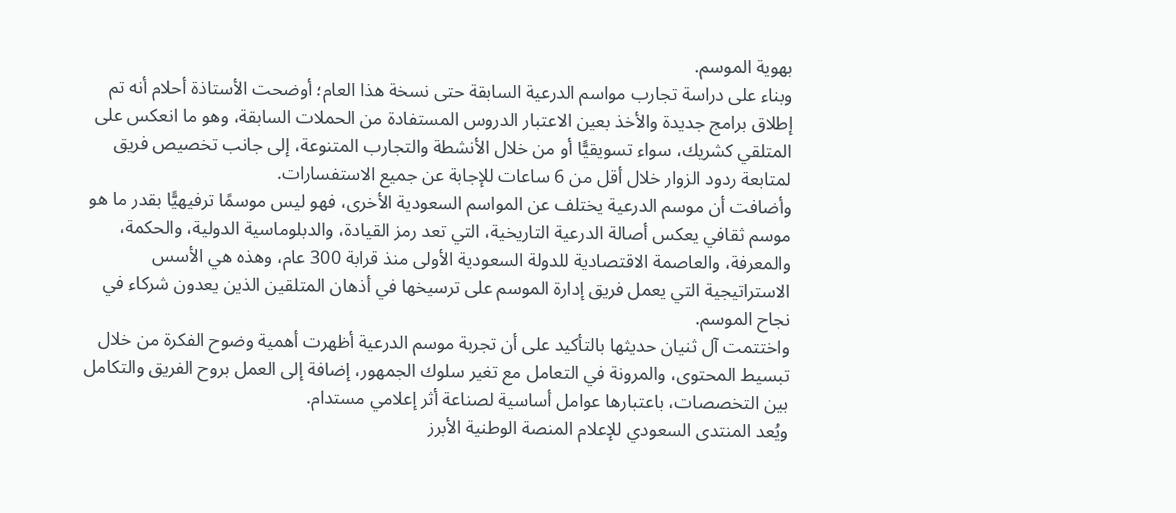بهوية الموسم.
وبناء على دراسة تجارب مواسم الدرعية السابقة حتى نسخة هذا العام؛ أوضحت الأستاذة أحلام أنه تم إطلاق برامج جديدة والأخذ بعين الاعتبار الدروس المستفادة من الحملات السابقة، وهو ما انعكس على المتلقي كشريك، سواء تسويقيًّا أو من خلال الأنشطة والتجارب المتنوعة، إلى جانب تخصيص فريق لمتابعة ردود الزوار خلال أقل من 6 ساعات للإجابة عن جميع الاستفسارات.
وأضافت أن موسم الدرعية يختلف عن المواسم السعودية الأخرى، فهو ليس موسمًا ترفيهيًّا بقدر ما هو موسم ثقافي يعكس أصالة الدرعية التاريخية، التي تعد رمز القيادة، والدبلوماسية الدولية، والحكمة، والمعرفة، والعاصمة الاقتصادية للدولة السعودية الأولى منذ قرابة 300 عام، وهذه هي الأسس الاستراتيجية التي يعمل فريق إدارة الموسم على ترسيخها في أذهان المتلقين الذين يعدون شركاء في نجاح الموسم.
واختتمت آل ثنيان حديثها بالتأكيد على أن تجربة موسم الدرعية أظهرت أهمية وضوح الفكرة من خلال تبسيط المحتوى، والمرونة في التعامل مع تغير سلوك الجمهور، إضافة إلى العمل بروح الفريق والتكامل بين التخصصات، باعتبارها عوامل أساسية لصناعة أثر إعلامي مستدام.
ويُعد المنتدى السعودي للإعلام المنصة الوطنية الأبرز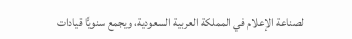لصناعة الإعلام في المملكة العربية السعودية، ويجمع سنويًّا قيادات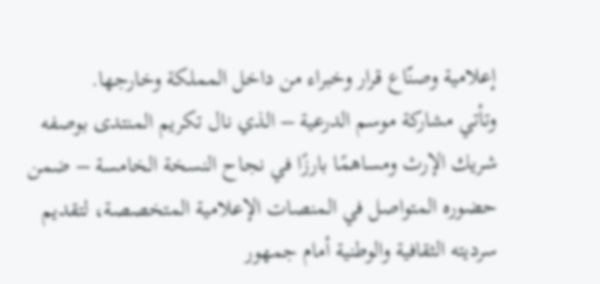إعلامية وصنّاع قرار وخبراء من داخل المملكة وخارجها.
وتأتي مشاركة موسم الدرعية – الذي نال تكريم المنتدى بوصفه شريك الإرث ومساهمًا بارزًا في نجاح النسخة الخامسة – ضمن حضوره المتواصل في المنصات الإعلامية المتخصصة، لتقديم سرديته الثقافية والوطنية أمام جمهور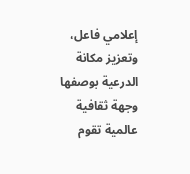إعلامي فاعل، وتعزيز مكانة الدرعية بوصفها وجهة ثقافية عالمية تقوم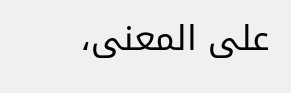على المعنى،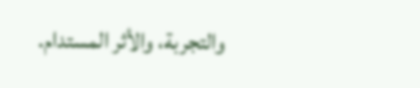والتجربة، والأثر المستدام.